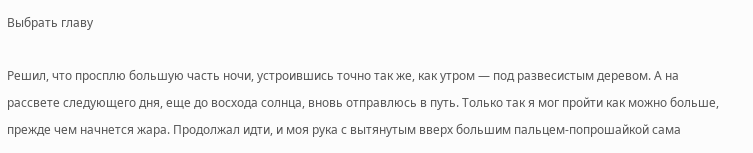Выбрать главу

Решил, что просплю большую часть ночи, устроившись точно так же, как утром — под развесистым деревом. А на рассвете следующего дня, еще до восхода солнца, вновь отправлюсь в путь. Только так я мог пройти как можно больше, прежде чем начнется жара. Продолжал идти, и моя рука с вытянутым вверх большим пальцем-попрошайкой сама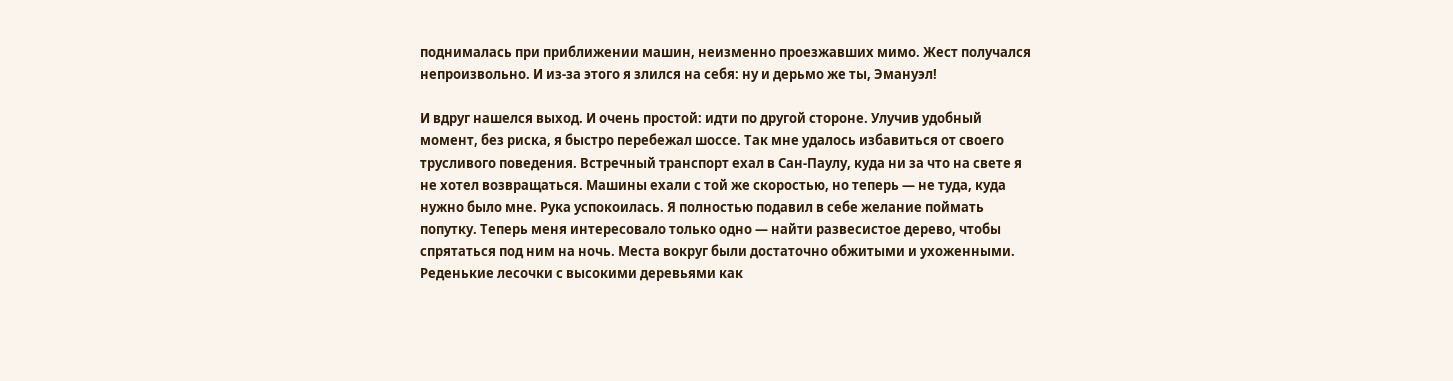поднималась при приближении машин, неизменно проезжавших мимо. Жест получался непроизвольно. И из-за этого я злился на себя: ну и дерьмо же ты, Эмануэл!

И вдруг нашелся выход. И очень простой: идти по другой стороне. Улучив удобный момент, без риска, я быстро перебежал шоссе. Так мне удалось избавиться от своего трусливого поведения. Встречный транспорт ехал в Сан-Паулу, куда ни за что на свете я не хотел возвращаться. Машины ехали с той же скоростью, но теперь — не туда, куда нужно было мне. Рука успокоилась. Я полностью подавил в себе желание поймать попутку. Теперь меня интересовало только одно — найти развесистое дерево, чтобы спрятаться под ним на ночь. Места вокруг были достаточно обжитыми и ухоженными. Реденькие лесочки с высокими деревьями как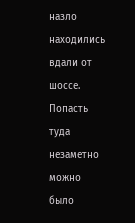назло находились вдали от шоссе. Попасть туда незаметно можно было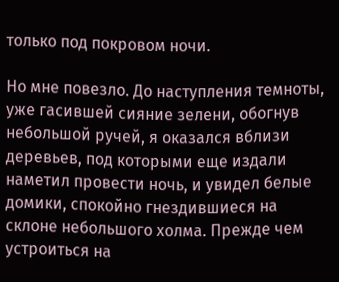только под покровом ночи.

Но мне повезло. До наступления темноты, уже гасившей сияние зелени, обогнув небольшой ручей, я оказался вблизи деревьев, под которыми еще издали наметил провести ночь, и увидел белые домики, спокойно гнездившиеся на склоне небольшого холма. Прежде чем устроиться на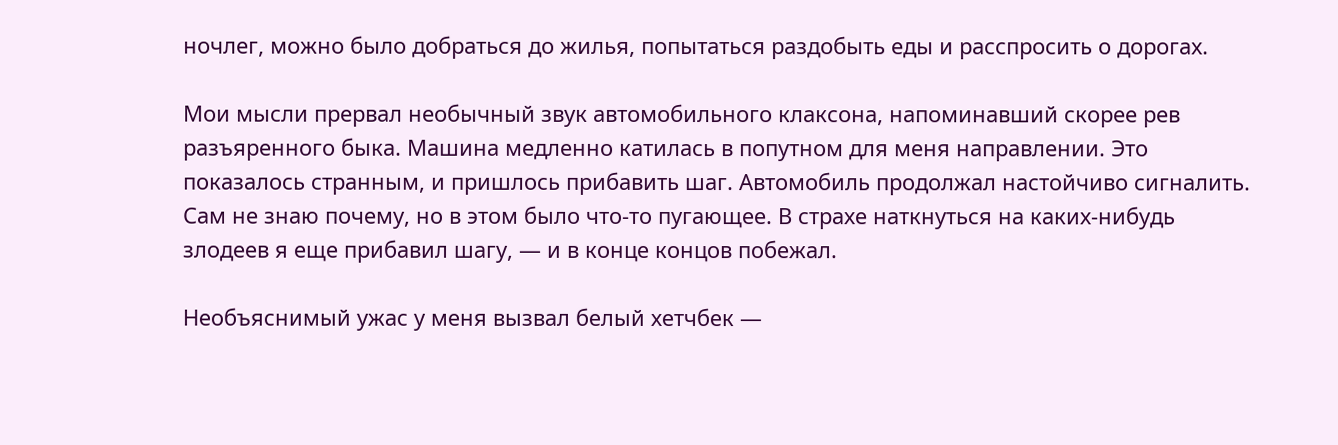ночлег, можно было добраться до жилья, попытаться раздобыть еды и расспросить о дорогах.

Мои мысли прервал необычный звук автомобильного клаксона, напоминавший скорее рев разъяренного быка. Машина медленно катилась в попутном для меня направлении. Это показалось странным, и пришлось прибавить шаг. Автомобиль продолжал настойчиво сигналить. Сам не знаю почему, но в этом было что-то пугающее. В страхе наткнуться на каких-нибудь злодеев я еще прибавил шагу, — и в конце концов побежал.

Необъяснимый ужас у меня вызвал белый хетчбек —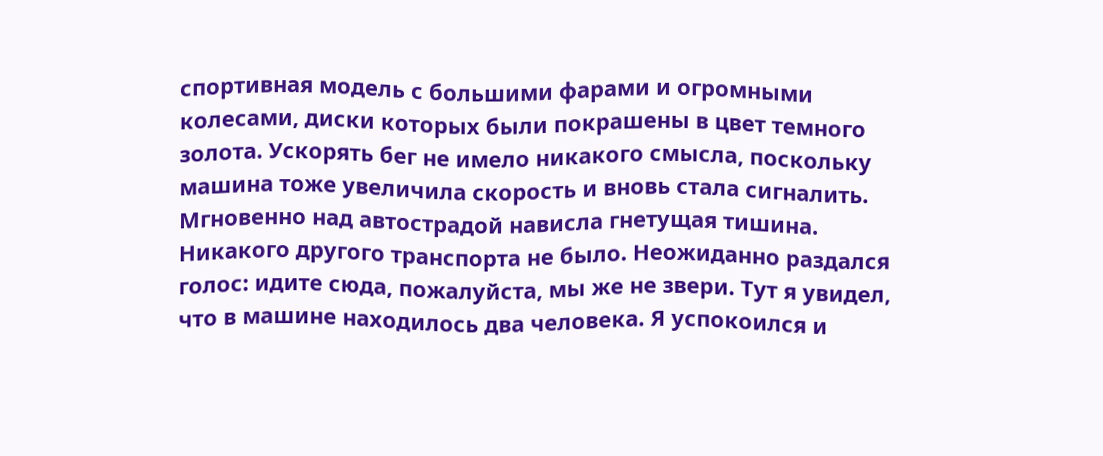спортивная модель с большими фарами и огромными колесами, диски которых были покрашены в цвет темного золота. Ускорять бег не имело никакого смысла, поскольку машина тоже увеличила скорость и вновь стала сигналить. Мгновенно над автострадой нависла гнетущая тишина. Никакого другого транспорта не было. Неожиданно раздался голос: идите сюда, пожалуйста, мы же не звери. Тут я увидел, что в машине находилось два человека. Я успокоился и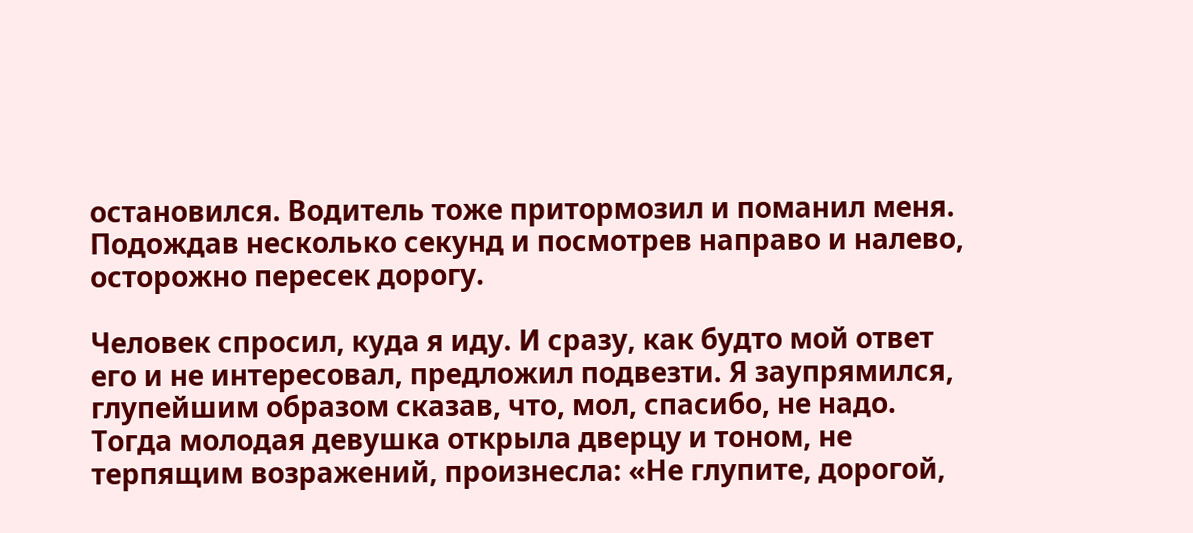остановился. Водитель тоже притормозил и поманил меня. Подождав несколько секунд и посмотрев направо и налево, осторожно пересек дорогу.

Человек спросил, куда я иду. И сразу, как будто мой ответ его и не интересовал, предложил подвезти. Я заупрямился, глупейшим образом сказав, что, мол, спасибо, не надо. Тогда молодая девушка открыла дверцу и тоном, не терпящим возражений, произнесла: «Не глупите, дорогой,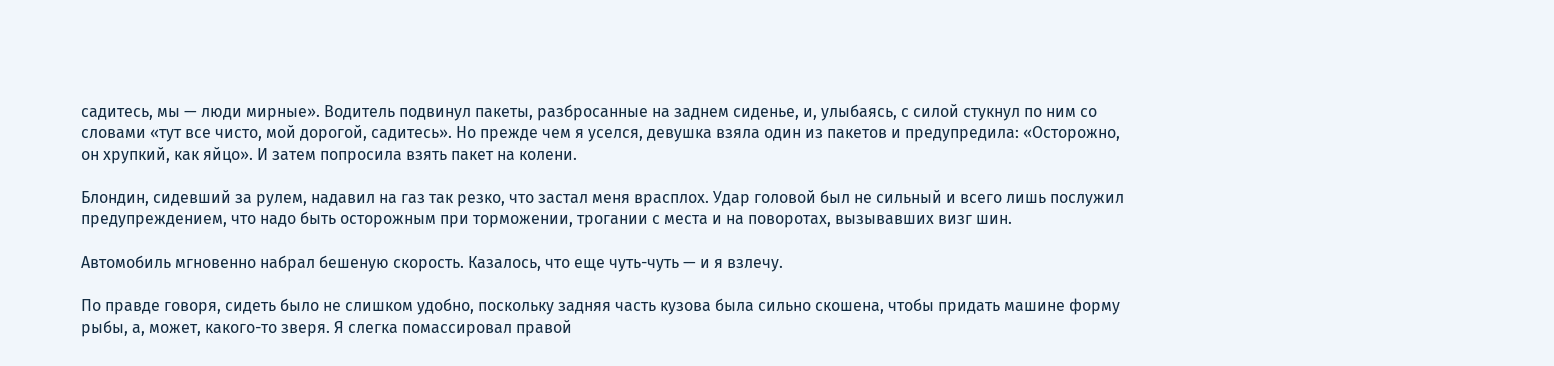садитесь, мы — люди мирные». Водитель подвинул пакеты, разбросанные на заднем сиденье, и, улыбаясь, с силой стукнул по ним со словами «тут все чисто, мой дорогой, садитесь». Но прежде чем я уселся, девушка взяла один из пакетов и предупредила: «Осторожно, он хрупкий, как яйцо». И затем попросила взять пакет на колени.

Блондин, сидевший за рулем, надавил на газ так резко, что застал меня врасплох. Удар головой был не сильный и всего лишь послужил предупреждением, что надо быть осторожным при торможении, трогании с места и на поворотах, вызывавших визг шин.

Автомобиль мгновенно набрал бешеную скорость. Казалось, что еще чуть-чуть — и я взлечу.

По правде говоря, сидеть было не слишком удобно, поскольку задняя часть кузова была сильно скошена, чтобы придать машине форму рыбы, а, может, какого-то зверя. Я слегка помассировал правой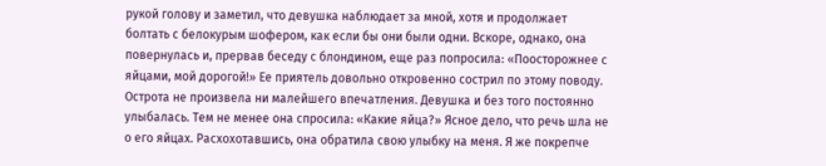рукой голову и заметил, что девушка наблюдает за мной, хотя и продолжает болтать с белокурым шофером, как если бы они были одни. Вскоре, однако, она повернулась и, прервав беседу с блондином, еще раз попросила: «Поосторожнее с яйцами, мой дорогой!» Ее приятель довольно откровенно сострил по этому поводу. Острота не произвела ни малейшего впечатления. Девушка и без того постоянно улыбалась. Тем не менее она спросила: «Какие яйца?» Ясное дело, что речь шла не о его яйцах. Расхохотавшись, она обратила свою улыбку на меня. Я же покрепче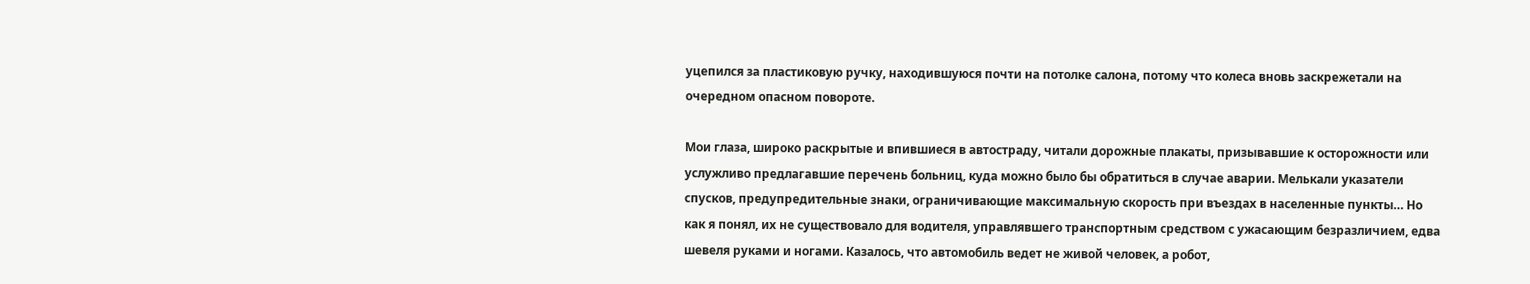уцепился за пластиковую ручку, находившуюся почти на потолке салона, потому что колеса вновь заскрежетали на очередном опасном повороте.

Мои глаза, широко раскрытые и впившиеся в автостраду, читали дорожные плакаты, призывавшие к осторожности или услужливо предлагавшие перечень больниц, куда можно было бы обратиться в случае аварии. Мелькали указатели спусков, предупредительные знаки, ограничивающие максимальную скорость при въездах в населенные пункты… Но как я понял, их не существовало для водителя, управлявшего транспортным средством с ужасающим безразличием, едва шевеля руками и ногами. Казалось, что автомобиль ведет не живой человек, а робот,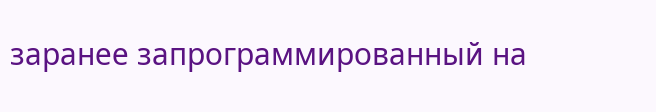заранее запрограммированный на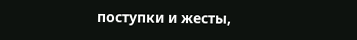поступки и жесты,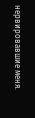нервировавшие меня.